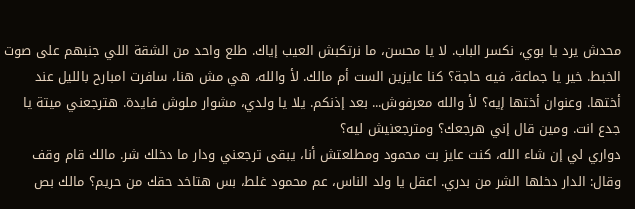محدش يرد يا بوي، نكسر الباب. لا يا محسن، ما نرتكبش العيب إياك. طلع واحد من الشقة اللي جنبهم على صوت الخبط. خير يا جماعة، فيه حاجة؟ كنا عايزين الست أم مالك. لأ والله، هي مش هنا، سافرت امبارح بالليل عند أختها. وعنوان أختها إيه؟ لأ والله معرفوش... بعد إذنكم. يلا يا ولدي، مشوار ملوش فايدة. هترجعني ميتة يا جدع انت. ومين قال إني هرجعك؟ ومترجعنيش ليه؟
دواري لي إن شاء الله، كنت عايز بت محمود ومطلعتش أنا، يبقى ترجعني ودار ما دخلك شر. مالك قام وقف وقال: الدار دخلها الشر من بدري. اعقل يا ولد الناس، عم محمود غلط، بس هتاخد حقك من حريم؟ مالك بص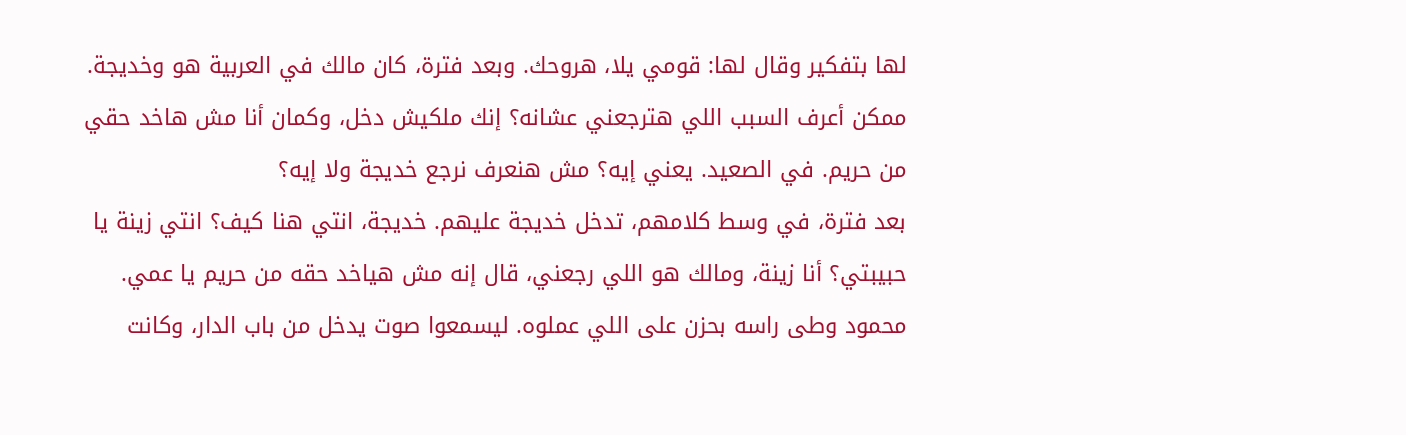لها بتفكير وقال لها: قومي يلا، هروحك. وبعد فترة، كان مالك في العربية هو وخديجة. ممكن أعرف السبب اللي هترجعني عشانه؟ إنك ملكيش دخل، وكمان أنا مش هاخد حقي من حريم. في الصعيد. يعني إيه؟ مش هنعرف نرجع خديجة ولا إيه؟
بعد فترة، في وسط كلامهم، تدخل خديجة عليهم. خديجة، انتي هنا كيف؟ انتي زينة يا حبيبتي؟ أنا زينة، ومالك هو اللي رجعني، قال إنه مش هياخد حقه من حريم يا عمي. محمود وطى راسه بحزن على اللي عملوه. ليسمعوا صوت يدخل من باب الدار، وكانت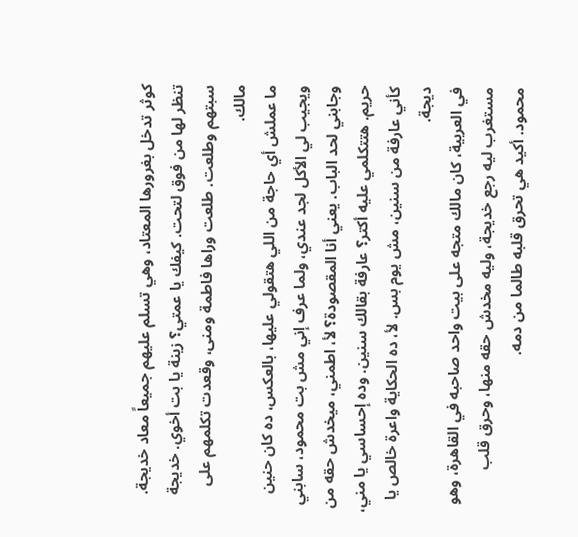كوثر تدخل بغرورها المعتاد، وهي تسلم عليهم جميعاً معاد خديجة. تنظر لها من فوق لتحت. كيفك يا عمتي؟ زينة يا بت أخوي. خديجة سبتهم وطلعت. طلعت وراها فاطمة ومنى، وقعدت تكلمهم على مالك.
ما عملش أي حاجة من اللي هتقولي عليها، بالعكس، ده كان حنين ويجيب لي الأكل لجد عندي، ولما عرف إني مش بت محمود، سابني وجابني لحد الباب. يعني أنا المقصودة؟ لأ، اطمني، ميخدش حقه من حريم. هتتكلمي عليه أكتر؟ عارفة بقالك سنين. وده إحساسي يا مني، كأني عارفة من سنين، مش يوم بس. لأ، ده الحكاية واعرة خالص يا ديجة.
في العربية، كان مالك متجه على بيت واحد صاحبه في القاهرة، وهو مستغرب ليه رجع خديجة، وليه مخدش حقه منها، وحرق قلب محمود. أكيد هي تحرق قلبه طالما من دمه.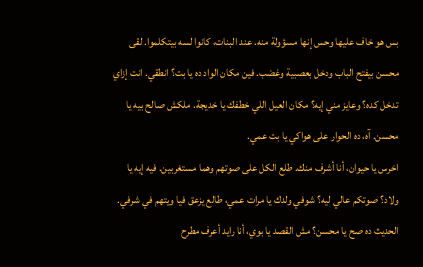بس هو خاف عليها وحس إنها مسؤولة منه. عند البنات، كانوا لسه بيتكلموا. لقى محسن بيفتح الباب ودخل بعصبية وغضب. فين مكان الواد ده يا بت؟ انطقي. انت إزاي تدخل كده؟ وعايز مني إيه؟ مكان العيل اللي خطفك يا خديجة. ملكش صالح بيه يا محسن. آه، ده الحوار على هواكي يا بت عمي.
اخرس يا حيوان، أنا أشرف منك. طلع الكل على صوتهم وهما مستغربين. فيه إيه يا ولاد؟ صوتكم عالي ليه؟ شوفي ولدك يا مرات عمي، طالع يزعق فيا ويتهم في شرفي. الحديث ده صح يا محسن؟ مش القصد يا بوي، أنا رايد أعرف مطرح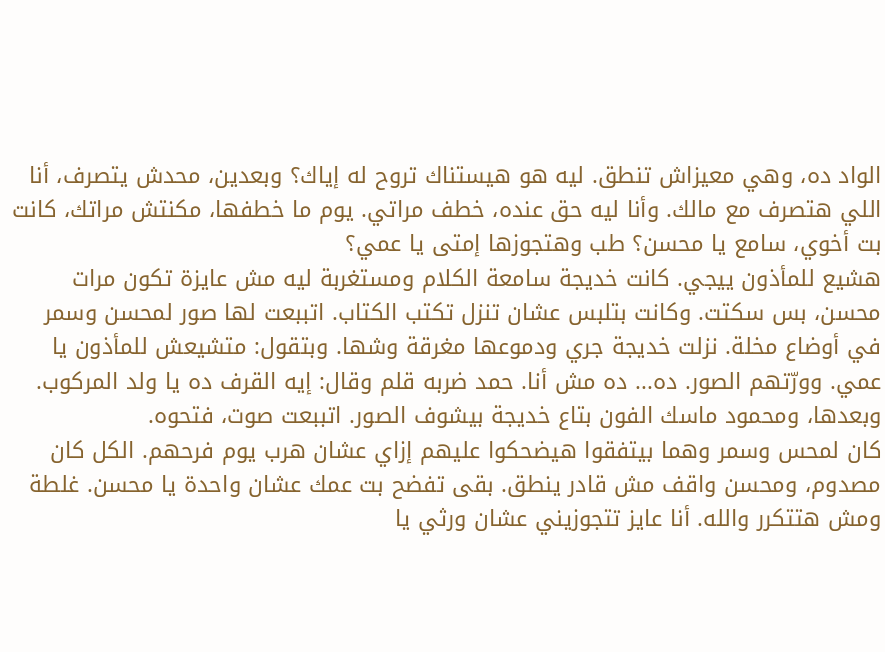الواد ده، وهي معيزاش تنطق. ليه هو هيستناك تروح له إياك؟ وبعدين، محدش يتصرف، أنا اللي هتصرف مع مالك. وأنا ليه حق عنده، خطف مراتي. يوم ما خطفها، مكنتش مراتك، كانت بت أخوي، سامع يا محسن؟ طب وهتجوزها إمتى يا عمي؟
هشيع للمأذون ييجي. كانت خديجة سامعة الكلام ومستغربة ليه مش عايزة تكون مرات محسن، بس سكتت. وكانت بتلبس عشان تنزل تكتب الكتاب. اتببعت لها صور لمحسن وسمر في أوضاع مخلة. نزلت خديجة جري ودموعها مغرقة وشها. وبتقول: متشيعش للمأذون يا عمي. وورّتهم الصور. ده... ده مش أنا. حمد ضربه قلم وقال: إيه القرف ده يا ولد المركوب. وبعدها، ومحمود ماسك الفون بتاع خديجة بيشوف الصور. اتببعت صوت، فتحوه.
كان لمحس وسمر وهما بيتفقوا هيضحكوا عليهم إزاي عشان هرب يوم فرحهم. الكل كان مصدوم، ومحسن واقف مش قادر ينطق. بقى تفضح بت عمك عشان واحدة يا محسن. غلطة ومش هتتكرر والله. أنا عايز تتجوزيني عشان ورثي يا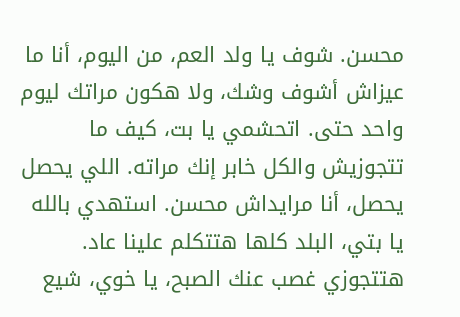محسن. شوف يا ولد العم، من اليوم، أنا ما عيزاش أشوف وشك، ولا هكون مراتك ليوم واحد حتى. اتحشمي يا بت، كيف ما تتجوزيش والكل خابر إنك مراته. اللي يحصل يحصل، أنا مرايداش محسن. استهدي بالله يا بتي، البلد كلها هتتكلم علينا عاد.
هتتجوزي غصب عنك الصبح، يا خوي، شيع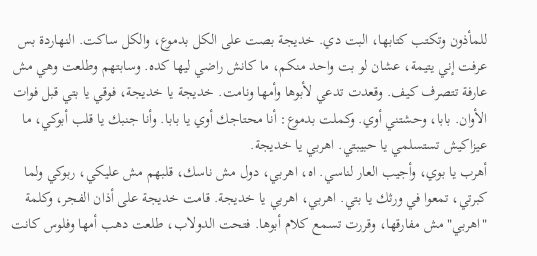للمأذون وتكتب كتابها، البت دي. خديجة بصت على الكل بدموع، والكل ساكت. النهاردة بس عرفت إني يتيمة، عشان لو بت واحد منكم، ما كانش راضي ليها كده. وسابتهم وطلعت وهي مش عارفة تتصرف كيف. وقعدت تدعي لأبوها وأمها ونامت. خديجة يا خديجة، فوقي يا بتي قبل فوات الأوان. بابا، وحشتني أوي. وكملت بدموع: أنا محتاجك أوي يا بابا. وأنا جنبك يا قلب أبوكي، ما عيزاكيش تستسلمي يا حبيبتي. اهربي يا خديجة.
أهرب يا بوي، وأجيب العار لناسي. اه، اهربي، دول مش ناسك، قلبهم مش عليكي، ربوكي ولما كبرتي، تمعوا في ورثك يا بتي. اهربي، اهربي يا خديجة. قامت خديجة على أذان الفجر، وكلمة "اهربي" مش مفارقها، وقررت تسمع كلام أبوها. فتحت الدولاب، طلعت دهب أمها وفلوس كانت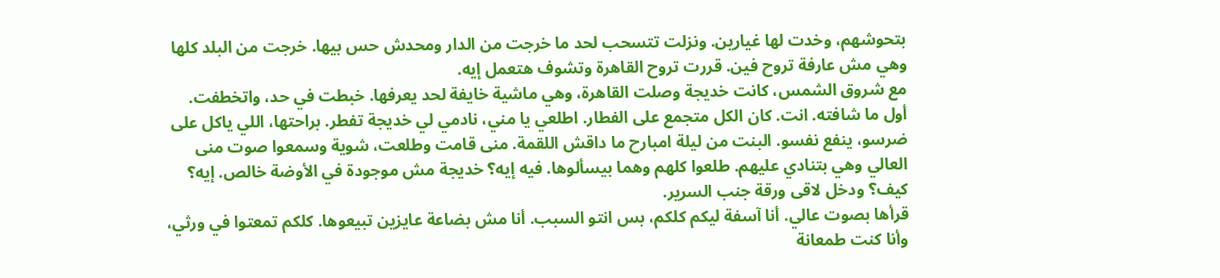بتحوشهم، وخدت لها غيارين. ونزلت تتسحب لحد ما خرجت من الدار ومحدش حس بيها. خرجت من البلد كلها وهي مش عارفة تروح فين. قررت تروح القاهرة وتشوف هتعمل إيه.
مع شروق الشمس، كانت خديجة وصلت القاهرة، وهي ماشية خايفة لحد يعرفها. خبطت في حد، واتخطفت. أول ما شافته. انت. كان الكل متجمع على الفطار. اطلعي يا مني، نادمي لي خديجة تفطر. براحتها، اللي ياكل على ضرسو، ينفع نفسو. البنت من ليلة امبارح ما داقش اللقمة. منى قامت وطلعت، شوية وسمعوا صوت منى العالي وهي بتنادي عليهم. طلعوا كلهم وهما بيسألوها. فيه إيه؟ خديجة مش موجودة في الأوضة خالص. إيه؟ كيف؟ ودخل لاقى ورقة جنب السرير.
قرأها بصوت عالي. أنا آسفة ليكم كلكم، بس انتو السبب. أنا مش بضاعة عايزين تبيعوها. كلكم تمعتوا في ورثي، وأنا كنت طمعانة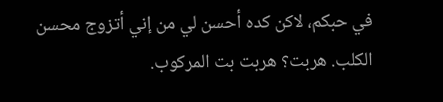في حبكم، لاكن كده أحسن لي من إني أتزوج محسن الكلب. هربت؟ هربت بت المركوب.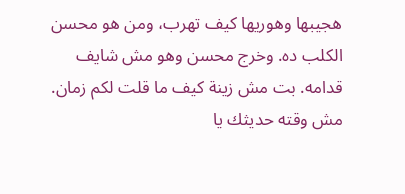هجيبها وهوريها كيف تهرب، ومن هو محسن الكلب ده. وخرج محسن وهو مش شايف قدامه. بت مش زينة كيف ما قلت لكم زمان. مش وقته حديثك يا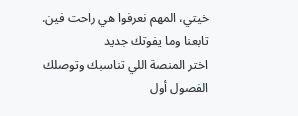خيتي، المهم نعرفوا هي راحت فين.
تابعنا وما يفوتك جديد
اختر المنصة اللي تناسبك وتوصلك الفصول أول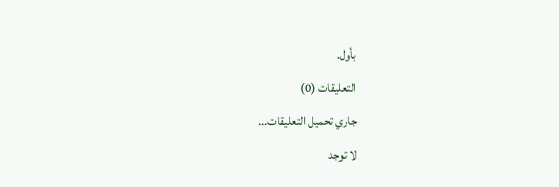بأول.
التعليقات (0)
جاري تحميل التعليقات...
لا توجد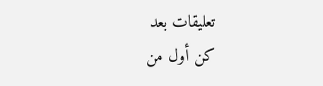تعليقات بعد
كن أول من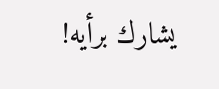يشارك برأيه!